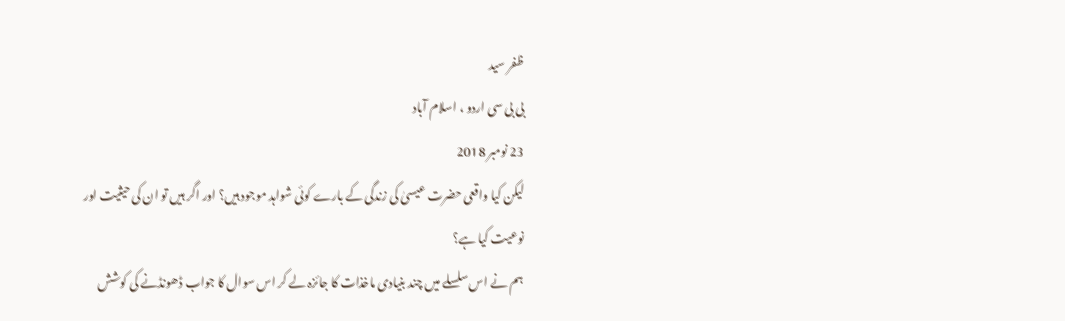ظفر سید
بی بی سی اردو ، اسلام آباد
23 نومبر 2018
لیکن کیا واقعی حضرت عیسیٰ کی زندگی کے بارے کوئی شواہد موجود ہیں؟ اور اگر ہیں تو ان کی حیثیت اور نوعیت کیا ہے؟
ہم نے اس سلسلے میں چند بنیادی ماخذات کا جائزہ لے کر اس سوال کا جواب ڈھونڈنے کی کوشش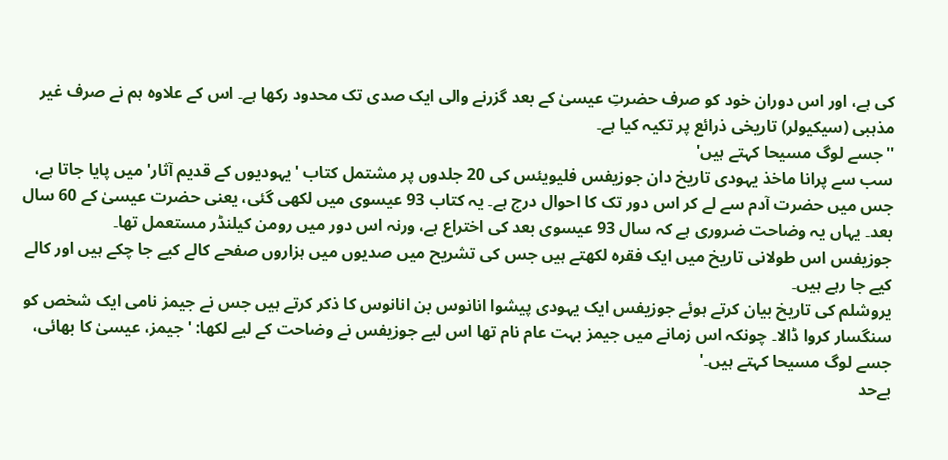کی ہے، اور اس دوران خود کو صرف حضرتِ عیسیٰ کے بعد گزرنے والی ایک صدی تک محدود رکھا ہے۔ اس کے علاوہ ہم نے صرف غیر مذہبی (سیکیولر) تاریخی ذرائع پر تکیہ کیا ہے۔
''جسے لوگ مسیحا کہتے ہیں'
سب سے پرانا ماخذ یہودی تاریخ دان جوزیفس فلیویئس کی 20 جلدوں پر مشتمل کتاب 'یہودیوں کے قدیم آثار' میں پایا جاتا ہے، جس میں حضرت آدم سے لے کر اس دور تک کا احوال درج ہے۔ یہ کتاب 93 عیسوی میں لکھی گئی، یعنی حضرت عیسیٰ کے 60 سال بعد۔ یہاں یہ وضاحت ضروری ہے کہ سال 93 عیسوی بعد کی اختراع ہے، ورنہ اس دور میں رومن کیلنڈر مستعمل تھا۔
جوزیفس اس طولانی تاریخ میں ایک فقرہ لکھتے ہیں جس کی تشریح میں صدیوں میں ہزاروں صفحے کالے کیے جا چکے ہیں اور کالے کیے جا رہے ہیں۔
یروشلم کی تاریخ بیان کرتے ہوئے جوزیفس ایک یہودی پیشوا انانوس بن انانوس کا ذکر کرتے ہیں جس نے جیمز نامی ایک شخص کو سنگسار کروا ڈالا۔ چونکہ اس زمانے میں جیمز بہت عام نام تھا اس لیے جوزیفس نے وضاحت کے لیے لکھا: 'جیمز، عیسیٰ کا بھائی، جسے لوگ مسیحا کہتے ہیں۔'
بےحد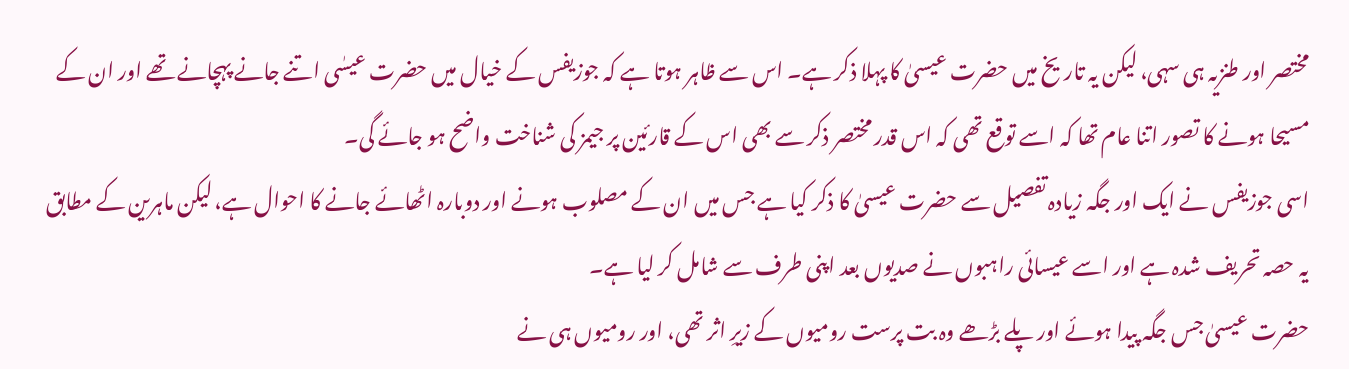مختصر اور طنزیہ ہی سہی، لیکن یہ تاریخ میں حضرت عیسیٰ کا پہلا ذکر ہے۔ اس سے ظاہر ہوتا ہے کہ جوزیفس کے خیال میں حضرت عیسٰی اتنے جانے پہچانے تھے اور ان کے مسیحا ہونے کا تصور اتنا عام تھا کہ اسے توقع تھی کہ اس قدر مختصر ذکر سے بھی اس کے قارئین پر جیمز کی شناخت واضح ہو جائے گی۔
اسی جوزیفس نے ایک اور جگہ زیادہ تفصیل سے حضرت عیسیٰ کا ذکر کیا ہے جس میں ان کے مصلوب ہونے اور دوبارہ اٹھائے جانے کا احوال ہے، لیکن ماہرین کے مطابق یہ حصہ تحریف شدہ ہے اور اسے عیسائی راہبوں نے صدیوں بعد اپنی طرف سے شامل کر لیا ہے۔
حضرت عیسیٰ جس جگہ پیدا ہوئے اور پلے بڑھے وہ بت پرست رومیوں کے زیرِ اثر تھی، اور رومیوں ہی نے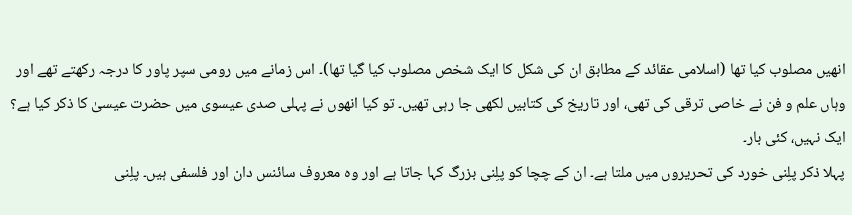انھیں مصلوب کیا تھا (اسلامی عقائد کے مطابق ان کی شکل کا ایک شخص مصلوب کیا گیا تھا)۔ اس زمانے میں رومی سپر پاور کا درجہ رکھتے تھے اور وہاں علم و فن نے خاصی ترقی کی تھی، اور تاریخ کی کتابیں لکھی جا رہی تھیں۔ تو کیا انھوں نے پہلی صدی عیسوی میں حضرت عیسیٰ کا ذکر کیا ہے؟
ایک نہیں، کئی بار۔
پہلا ذکر پلِنی خورد کی تحریروں میں ملتا ہے۔ ان کے چچا کو پلِنی بزرگ کہا جاتا ہے اور وہ معروف سائنس دان اور فلسفی ہیں۔ پلِنی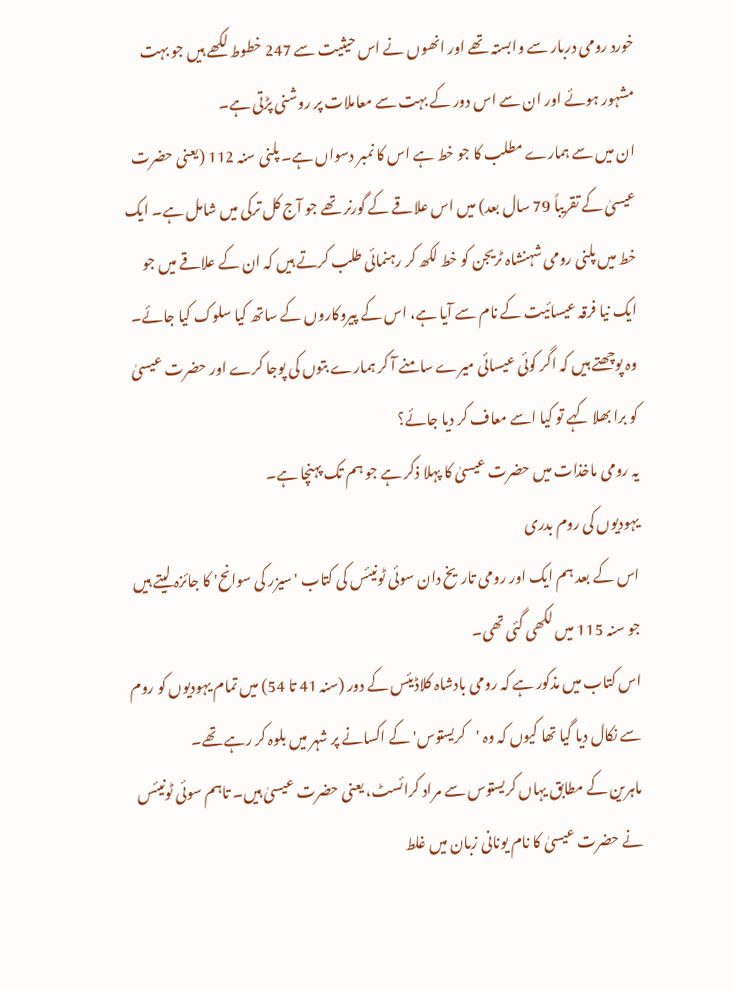خورد رومی دربار سے وابستہ تھے اور انھوں نے اس حیثیت سے 247 خطوط لکھے ہیں جو بہت مشہور ہوئے اور ان سے اس دور کے بہت سے معاملات پر روشنی پڑتی ہے۔
ان میں سے ہمارے مطلب کا جو خط ہے اس کا نمبر دسواں ہے۔ پلنی سنہ 112 (یعنی حضرت عیسیٰ کے تقریباً 79 سال بعد) میں اس علاقے کے گورنر تھے جو آج کل ترکی میں شامل ہے۔ ایک خط میں پلنی رومی شہنشاہ ٹریجن کو خط لکھ کر رہنمائی طلب کرتے ہیں کہ ان کے علاقے میں جو ایک نیا فرقہ عیسائیت کے نام سے آیا ہے، اس کے پیروکاروں کے ساتھ کیا سلوک کیا جائے۔
وہ پوچھتے ہیں کہ اگر کوئی عیسائی میرے سامنے آ کر ہمارے بتوں کی پوجا کرے اور حضرت عیسیٰ کو برا بھلا کہے تو کیا اسے معاف کر دیا جائے؟
یہ رومی ماخذات میں حضرت عیسیٰ کا پہلا ذکر ہے جو ہم تک پہنچا ہے۔
یہودیوں کی روم بدری
اس کے بعد ہم ایک اور رومی تاریخ دان سوئی ٹونیئس کی کتاب 'سیزر کی سوانح' کا جائزہ لیتے ہیں جو سنہ 115 میں لکھی گئی تھی۔
اس کتاب میں مذکور ہے کہ رومی بادشاہ کلاڈیئس کے دور (سنہ 41 تا 54) میں تمام یہودیوں کو روم سے نکال دیا گیا تھا کیوں کہ وہ 'کریستوس' کے اکسانے پر شہر میں بلوہ کر رہے تھے۔
ماہرین کے مطابق یہاں کریستوس سے مراد کرائسٹ، یعنی حضرت عیسیٰ ہیں۔ تاہم سوئی ٹونیئس نے حضرت عیسیٰ کا نام یونانی زبان میں غلط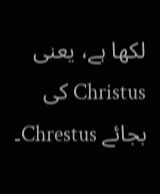لکھا ہے، یعنی Christus کی بجائے Chrestus۔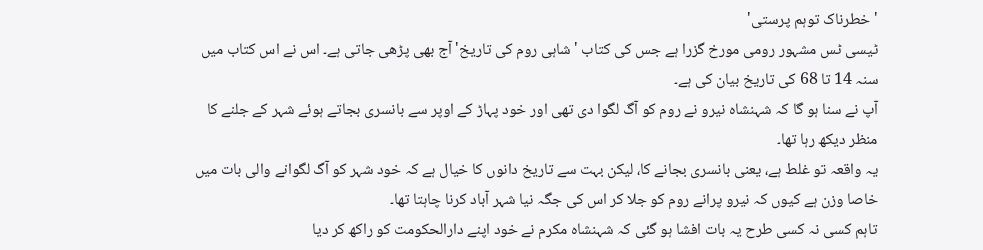'خطرناک توہم پرستی'
ٹیسی ٹس مشہور رومی مورخ گزرا ہے جس کی کتاب 'شاہی روم کی تاریخ' آج بھی پڑھی جاتی ہے۔ اس نے اس کتاب میں سنہ 14 تا 68 کی تاریخ بیان کی ہے۔
آپ نے سنا ہو گا کہ شہنشاہ نیرو نے روم کو آگ لگوا دی تھی اور خود پہاڑ کے اوپر سے بانسری بجاتے ہوئے شہر کے جلنے کا منظر دیکھ رہا تھا۔
یہ واقعہ تو غلط ہے، یعنی بانسری بجانے کا، لیکن بہت سے تاریخ دانوں کا خیال ہے کہ خود شہر کو آگ لگوانے والی بات میں خاصا وزن ہے کیوں کہ نیرو پرانے روم کو جلا کر اس کی جگہ نیا شہر آباد کرنا چاہتا تھا۔
تاہم کسی نہ کسی طرح یہ بات افشا ہو گئی کہ شہنشاہ مکرم نے خود اپنے دارالحکومت کو راکھ کر دیا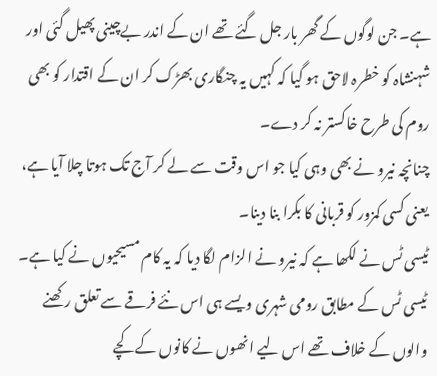ہے۔ جن لوگوں کے گھر بار جل گئے تھے ان کے اندر بےچینی پھیل گئی اور شہنشاہ کو خطرہ لاحق ہو گیا کہ کہیں یہ چنگاری بھڑک کر ان کے اقتدار کو بھی روم کی طرح خاکستر نہ کر دے۔
چنانچہ نیرو نے بھی وہی کیا جو اس وقت سے لے کر آج تک ہوتا چلا آیا ہے، یعنی کسی کمزور کو قربانی کا بکرا بنا دینا۔
ٹیسی ٹس نے لکھا ہے کہ نیرو نے الزام لگا دیا کہ یہ کام مسیحیوں نے کیا ہے۔ ٹیسی ٹس کے مطابق رومی شہری ویسے ہی اس نئے فرقے سے تعلق رکھنے والوں کے خلاف تھے اس لیے انھوں نے کانوں کے کچے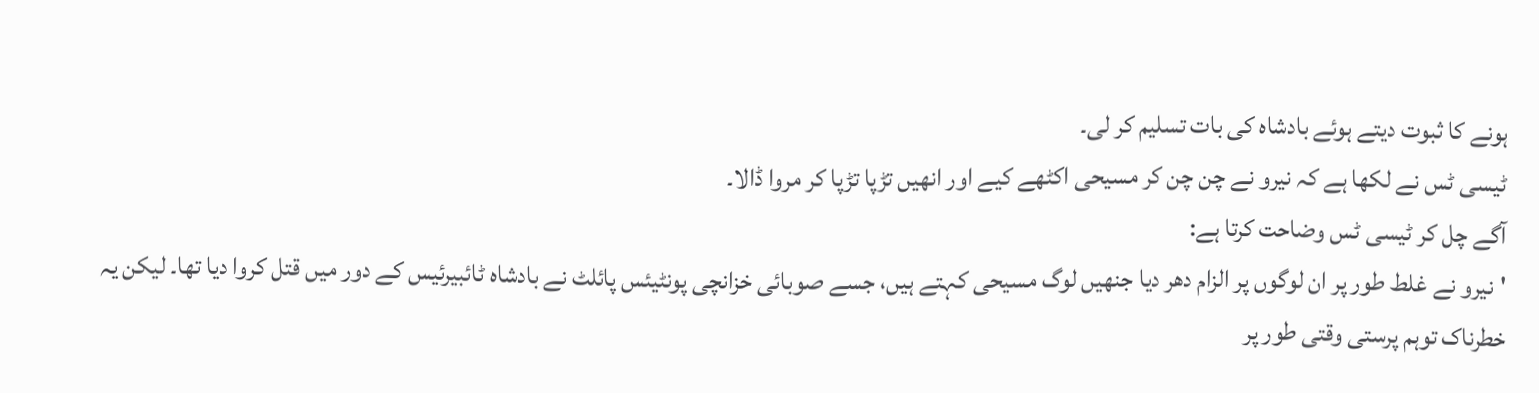ہونے کا ثبوت دیتے ہوئے بادشاہ کی بات تسلیم کر لی۔
ٹیسی ٹس نے لکھا ہے کہ نیرو نے چن چن کر مسیحی اکٹھے کیے اور انھیں تڑپا تڑپا کر مروا ڈالا۔
آگے چل کر ٹیسی ٹس وضاحت کرتا ہے:
'نیرو نے غلط طور پر ان لوگوں پر الزام دھر دیا جنھیں لوگ مسیحی کہتے ہیں، جسے صوبائی خزانچی پونٹیئس پائلٹ نے بادشاہ ٹائبیرئیس کے دور میں قتل کروا دیا تھا۔ لیکن یہ خطرناک توہم پرستی وقتی طور پر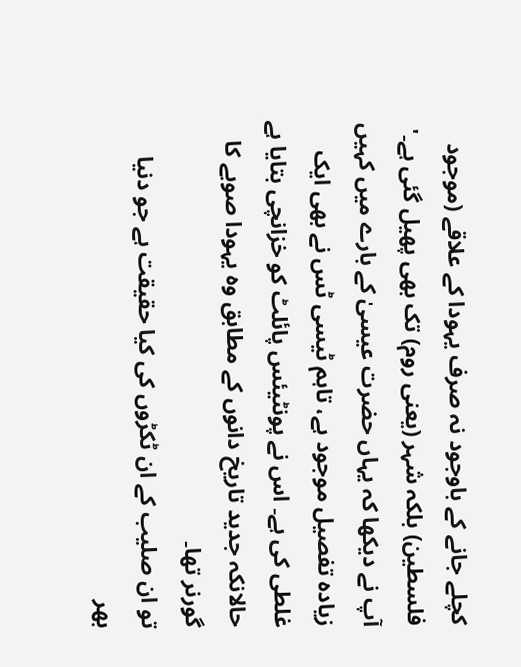کچلے جانے کے باوجود نہ صرف یہودا کے علاقے (موجود فلسطین) بلکہ شہر (یعنی روم) تک بھی پھیل گئی ہے۔'
آپ نے دیکھا کہ یہاں حضرت عیسیٰ کے بارے میں کہیں زیادہ تفصیل موجود ہے، تاہم ٹیسی ٹس نے بھی ایک غلطی کی ہے۔ اس نے پونٹیئس پائلٹ کو خزانچی بتایا ہے حالانکہ جدید تاریخ دانوں کے مطابق وہ یہودا صوبے کا گورنر تھا۔
تو ان صلیب کے ان ٹکڑوں کی کیا حقیقت ہے جو دنیا بھر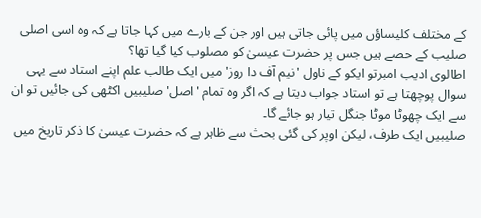کے مختلف کلیساؤں میں پائی جاتی ہیں اور جن کے بارے میں کہا جاتا ہے کہ وہ اسی اصلی صلیب کے حصے ہیں جس پر حضرت عیسیٰ کو مصلوب کیا گیا تھا؟
اطالوی ادیب امبرتو ایکو کے ناول 'نیم آف دا روز' میں ایک طالب علم اپنے استاد سے یہی سوال پوچھتا ہے تو استاد جواب دیتا ہے کہ اگر وہ تمام 'اصل' صلیبیں اکٹھی کی جائیں تو ان سے ایک چھوٹا موٹا جنگل تیار ہو جائے گا۔
صلیبیں ایک طرف، لیکن اوپر کی گئی بحث سے ظاہر ہے کہ حضرت عیسیٰ کا ذکر تاریخ میں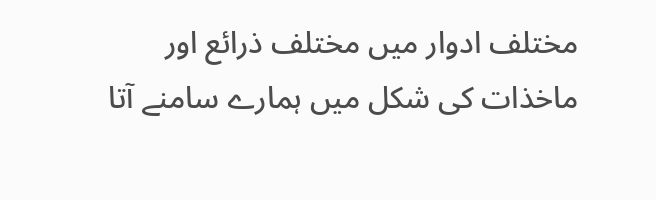مختلف ادوار میں مختلف ذرائع اور ماخذات کی شکل میں ہمارے سامنے آتا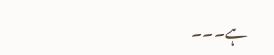ہے۔۔۔